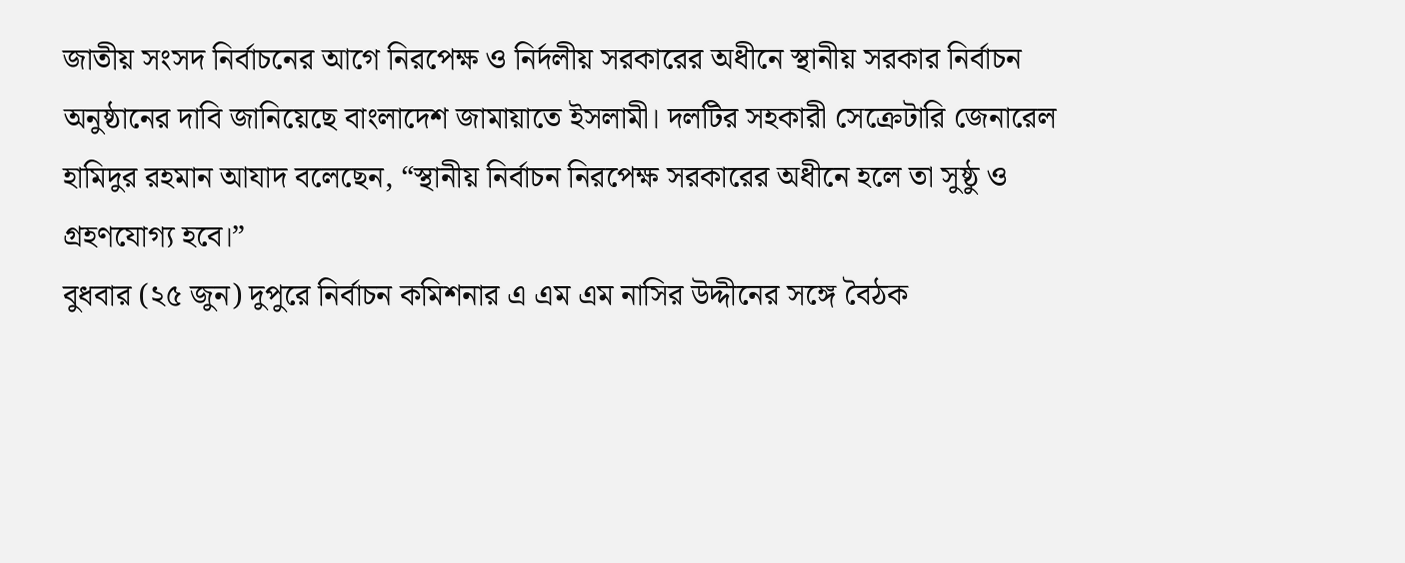জাতীয় সংসদ নির্বাচনের আগে নিরপেক্ষ ও নির্দলীয় সরকারের অধীনে স্থানীয় সরকার নির্বাচন অনুষ্ঠানের দাবি জানিয়েছে বাংলাদেশ জামায়াতে ইসলামী। দলটির সহকারী সেক্রেটারি জেনারেল হামিদুর রহমান আযাদ বলেছেন, “স্থানীয় নির্বাচন নিরপেক্ষ সরকারের অধীনে হলে তা সুষ্ঠু ও গ্রহণযোগ্য হবে।”
বুধবার (২৫ জুন) দুপুরে নির্বাচন কমিশনার এ এম এম নাসির উদ্দীনের সঙ্গে বৈঠক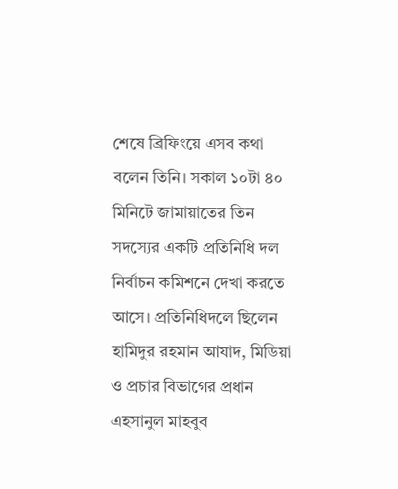শেষে ব্রিফিংয়ে এসব কথা বলেন তিনি। সকাল ১০টা ৪০ মিনিটে জামায়াতের তিন সদস্যের একটি প্রতিনিধি দল নির্বাচন কমিশনে দেখা করতে আসে। প্রতিনিধিদলে ছিলেন হামিদুর রহমান আযাদ, মিডিয়া ও প্রচার বিভাগের প্রধান এহসানুল মাহবুব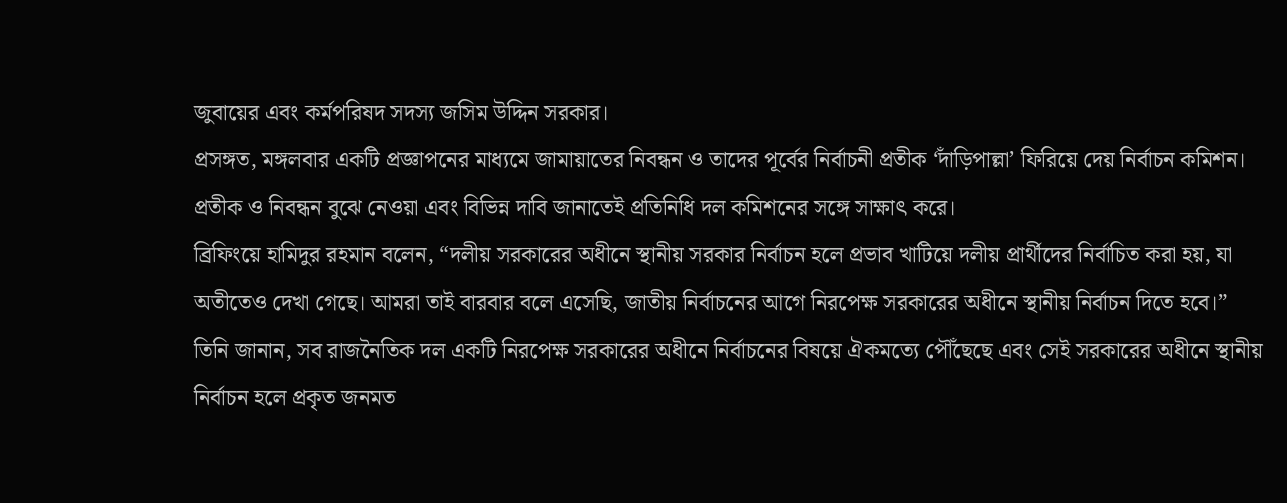জুবায়ের এবং কর্মপরিষদ সদস্য জসিম উদ্দিন সরকার।
প্রসঙ্গত, মঙ্গলবার একটি প্রজ্ঞাপনের মাধ্যমে জামায়াতের নিবন্ধন ও তাদের পূর্বের নির্বাচনী প্রতীক ‘দাঁড়িপাল্লা’ ফিরিয়ে দেয় নির্বাচন কমিশন। প্রতীক ও নিবন্ধন বুঝে নেওয়া এবং বিভিন্ন দাবি জানাতেই প্রতিনিধি দল কমিশনের সঙ্গে সাক্ষাৎ করে।
ব্রিফিংয়ে হামিদুর রহমান বলেন, “দলীয় সরকারের অধীনে স্থানীয় সরকার নির্বাচন হলে প্রভাব খাটিয়ে দলীয় প্রার্থীদের নির্বাচিত করা হয়, যা অতীতেও দেখা গেছে। আমরা তাই বারবার বলে এসেছি, জাতীয় নির্বাচনের আগে নিরপেক্ষ সরকারের অধীনে স্থানীয় নির্বাচন দিতে হবে।”
তিনি জানান, সব রাজনৈতিক দল একটি নিরপেক্ষ সরকারের অধীনে নির্বাচনের বিষয়ে ঐকমত্যে পৌঁছেছে এবং সেই সরকারের অধীনে স্থানীয় নির্বাচন হলে প্রকৃত জনমত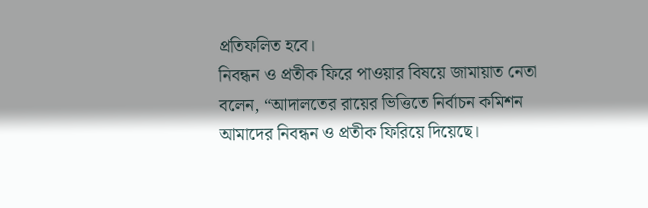প্রতিফলিত হবে।
নিবন্ধন ও প্রতীক ফিরে পাওয়ার বিষয়ে জামায়াত নেতা বলেন, “আদালতের রায়ের ভিত্তিতে নির্বাচন কমিশন আমাদের নিবন্ধন ও প্রতীক ফিরিয়ে দিয়েছে।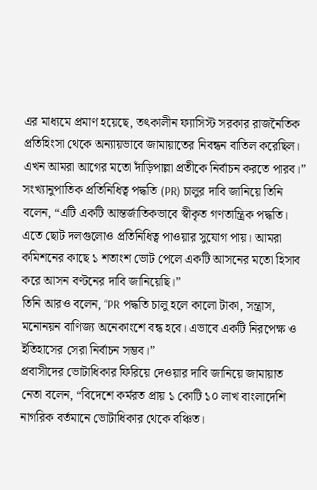এর মাধ্যমে প্রমাণ হয়েছে, তৎকালীন ফ্যাসিস্ট সরকার রাজনৈতিক প্রতিহিংসা থেকে অন্যায়ভাবে জামায়াতের নিবন্ধন বাতিল করেছিল। এখন আমরা আগের মতো দাঁড়িপাল্লা প্রতীকে নির্বাচন করতে পারব।”
সংখ্যানুপাতিক প্রতিনিধিত্ব পদ্ধতি (PR) চালুর দাবি জানিয়ে তিনি বলেন, “এটি একটি আন্তর্জাতিকভাবে স্বীকৃত গণতান্ত্রিক পদ্ধতি। এতে ছোট দলগুলোও প্রতিনিধিত্ব পাওয়ার সুযোগ পায়। আমরা কমিশনের কাছে ১ শতাংশ ভোট পেলে একটি আসনের মতো হিসাব করে আসন বণ্টনের দাবি জানিয়েছি।”
তিনি আরও বলেন, “PR পদ্ধতি চালু হলে কালো টাকা, সন্ত্রাস, মনোনয়ন বাণিজ্য অনেকাংশে বন্ধ হবে। এভাবে একটি নিরপেক্ষ ও ইতিহাসের সেরা নির্বাচন সম্ভব।”
প্রবাসীদের ভোটাধিকার ফিরিয়ে দেওয়ার দাবি জানিয়ে জামায়াত নেতা বলেন, “বিদেশে কর্মরত প্রায় ১ কোটি ১০ লাখ বাংলাদেশি নাগরিক বর্তমানে ভোটাধিকার থেকে বঞ্চিত।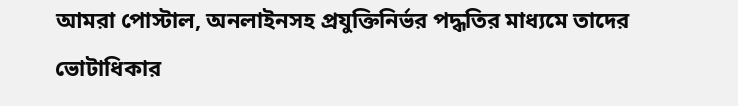আমরা পোস্টাল, অনলাইনসহ প্রযুক্তিনির্ভর পদ্ধতির মাধ্যমে তাদের ভোটাধিকার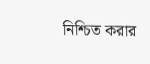নিশ্চিত করার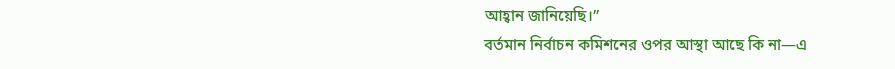আহ্বান জানিয়েছি।”
বর্তমান নির্বাচন কমিশনের ওপর আস্থা আছে কি না—এ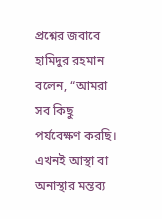প্রশ্নের জবাবে হামিদুর রহমান বলেন, “আমরা সব কিছু পর্যবেক্ষণ করছি। এখনই আস্থা বা অনাস্থার মন্তব্য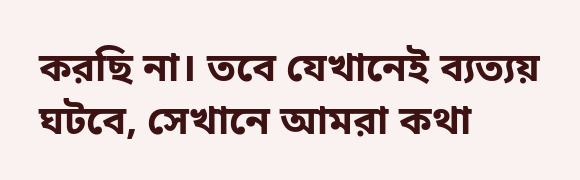করছি না। তবে যেখানেই ব্যত্যয় ঘটবে, সেখানে আমরা কথা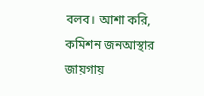বলব। আশা করি, কমিশন জনআস্থার জায়গায়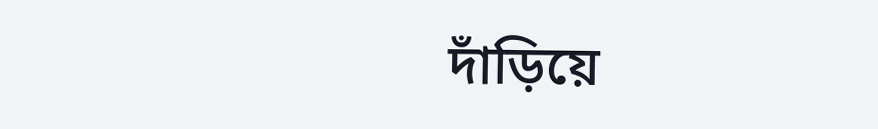দাঁড়িয়ে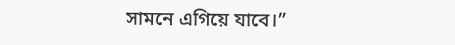সামনে এগিয়ে যাবে।”